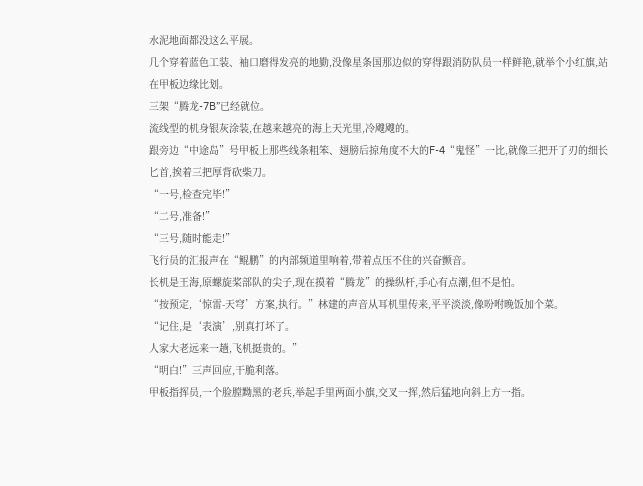水泥地面都没这么平展。
几个穿着蓝色工装、袖口磨得发亮的地勤,没像星条国那边似的穿得跟消防队员一样鲜艳,就举个小红旗,站在甲板边缘比划。
三架“腾龙-7B”已经就位。
流线型的机身银灰涂装,在越来越亮的海上天光里,冷飕飕的。
跟旁边“中途岛”号甲板上那些线条粗笨、翅膀后掠角度不大的F-4“鬼怪”一比,就像三把开了刃的细长匕首,挨着三把厚背砍柴刀。
“一号,检查完毕!”
“二号,准备!”
“三号,随时能走!”
飞行员的汇报声在“鲲鹏”的内部频道里响着,带着点压不住的兴奋颤音。
长机是王海,原螺旋桨部队的尖子,现在摸着“腾龙”的操纵杆,手心有点潮,但不是怕。
“按预定,‘惊雷-天穹’方案,执行。”林建的声音从耳机里传来,平平淡淡,像吩咐晚饭加个菜。
“记住,是‘表演’,别真打坏了。
人家大老远来一趟,飞机挺贵的。”
“明白!”三声回应,干脆利落。
甲板指挥员,一个脸膛黝黑的老兵,举起手里两面小旗,交叉一挥,然后猛地向斜上方一指。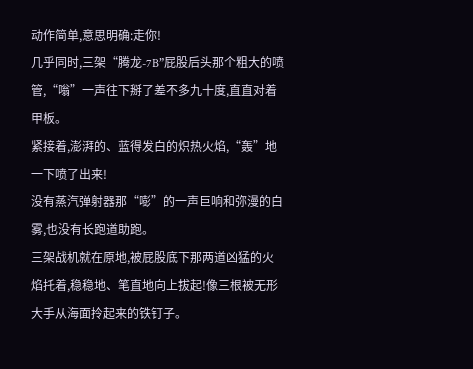动作简单,意思明确:走你!
几乎同时,三架“腾龙-7B”屁股后头那个粗大的喷管,“嗡”一声往下掰了差不多九十度,直直对着甲板。
紧接着,澎湃的、蓝得发白的炽热火焰,“轰”地一下喷了出来!
没有蒸汽弹射器那“嘭”的一声巨响和弥漫的白雾,也没有长跑道助跑。
三架战机就在原地,被屁股底下那两道凶猛的火焰托着,稳稳地、笔直地向上拔起!像三根被无形大手从海面拎起来的铁钉子。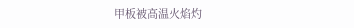甲板被高温火焰灼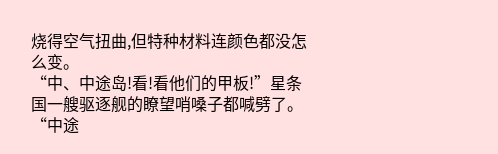烧得空气扭曲,但特种材料连颜色都没怎么变。
“中、中途岛!看!看他们的甲板!”星条国一艘驱逐舰的瞭望哨嗓子都喊劈了。
“中途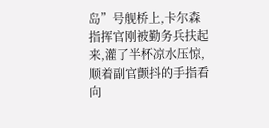岛”号舰桥上,卡尔森指挥官刚被勤务兵扶起来,灌了半杯凉水压惊,顺着副官颤抖的手指看向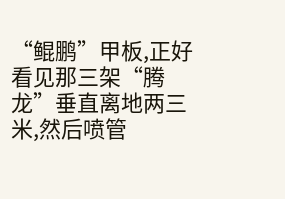“鲲鹏”甲板,正好看见那三架“腾龙”垂直离地两三米,然后喷管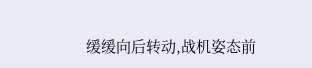缓缓向后转动,战机姿态前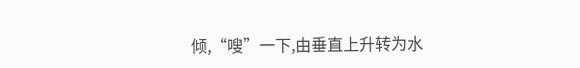倾,“嗖”一下,由垂直上升转为水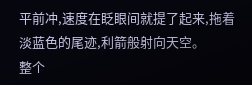平前冲,速度在眨眼间就提了起来,拖着淡蓝色的尾迹,利箭般射向天空。
整个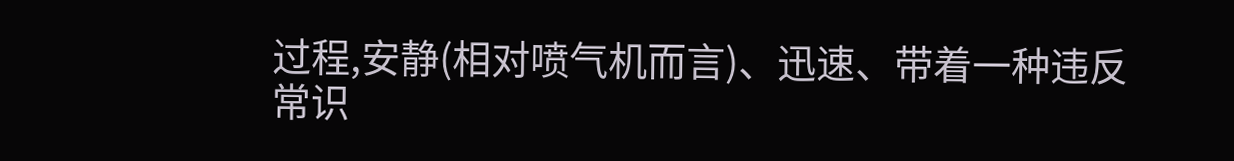过程,安静(相对喷气机而言)、迅速、带着一种违反常识